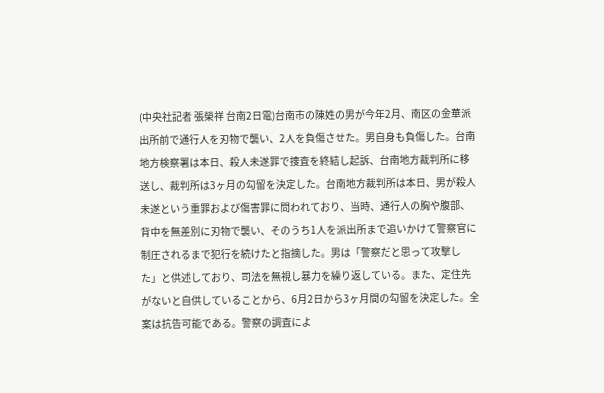(中央社記者 張榮祥 台南2日電)台南市の陳姓の男が今年2月、南区の金華派出所前で通行人を刃物で襲い、2人を負傷させた。男自身も負傷した。台南地方検察署は本日、殺人未遂罪で捜査を終結し起訴、台南地方裁判所に移送し、裁判所は3ヶ月の勾留を決定した。台南地方裁判所は本日、男が殺人未遂という重罪および傷害罪に問われており、当時、通行人の胸や腹部、背中を無差別に刃物で襲い、そのうち1人を派出所まで追いかけて警察官に制圧されるまで犯行を続けたと指摘した。男は「警察だと思って攻撃した」と供述しており、司法を無視し暴力を繰り返している。また、定住先がないと自供していることから、6月2日から3ヶ月間の勾留を決定した。全案は抗告可能である。警察の調査によ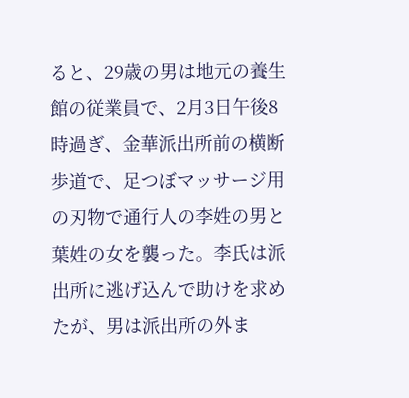ると、29歳の男は地元の養生館の従業員で、2月3日午後8時過ぎ、金華派出所前の横断歩道で、足つぼマッサージ用の刃物で通行人の李姓の男と葉姓の女を襲った。李氏は派出所に逃げ込んで助けを求めたが、男は派出所の外ま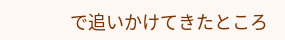で追いかけてきたところ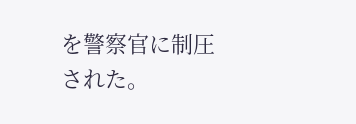を警察官に制圧された。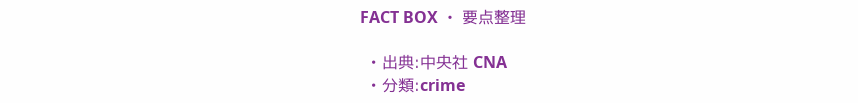FACT BOX ・ 要点整理

  • 出典:中央社 CNA
  • 分類:crime